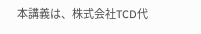本講義は、株式会社TCD代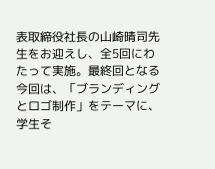表取締役社長の山崎晴司先生をお迎えし、全5回にわたって実施。最終回となる今回は、「ブランディングとロゴ制作」をテーマに、学生そ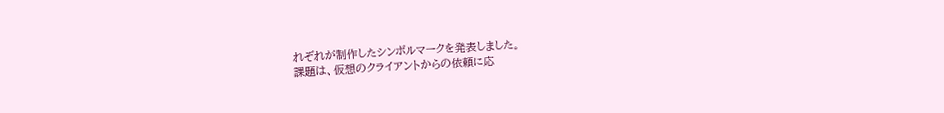れぞれが制作したシンボルマークを発表しました。
課題は、仮想のクライアントからの依頼に応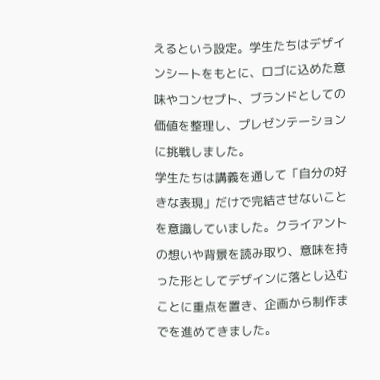えるという設定。学生たちはデザインシートをもとに、ロゴに込めた意味やコンセプト、ブランドとしての価値を整理し、プレゼンテーションに挑戦しました。
学生たちは講義を通して「自分の好きな表現」だけで完結させないことを意識していました。クライアントの想いや背景を読み取り、意味を持った形としてデザインに落とし込むことに重点を置き、企画から制作までを進めてきました。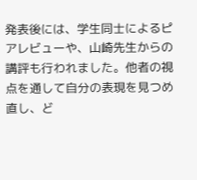発表後には、学生同士によるピアレビューや、山崎先生からの講評も行われました。他者の視点を通して自分の表現を見つめ直し、ど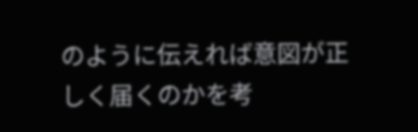のように伝えれば意図が正しく届くのかを考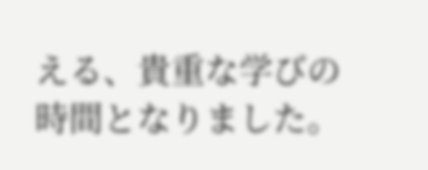える、貴重な学びの時間となりました。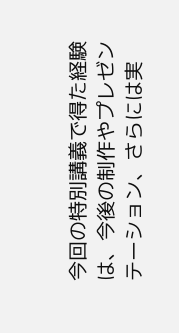今回の特別講義で得た経験は、今後の制作やプレゼンテーション、さらには実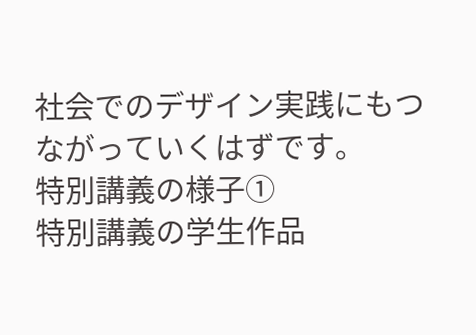社会でのデザイン実践にもつながっていくはずです。
特別講義の様子①
特別講義の学生作品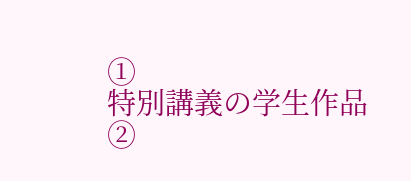①
特別講義の学生作品②